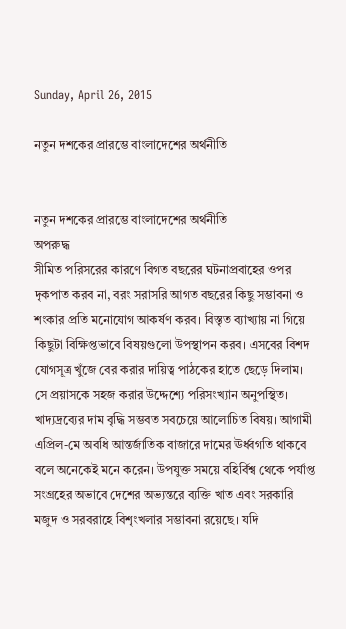Sunday, April 26, 2015

নতুন দশকের প্রারম্ভে বাংলাদেশের অর্থনীতি


নতুন দশকের প্রারম্ভে বাংলাদেশের অর্থনীতি
অপরুদ্ধ
সীমিত পরিসরের কারণে বিগত বছরের ঘটনাপ্রবাহের ওপর দৃকপাত করব না, বরং সরাসরি আগত বছরের কিছু সম্ভাবনা ও শংকার প্রতি মনোযোগ আকর্ষণ করব। বিস্তৃত ব্যাখ্যায় না গিয়ে কিছুটা বিক্ষিপ্তভাবে বিষয়গুলো উপস্থাপন করব। এসবের বিশদ যোগসূত্র খুঁজে বের করার দায়িত্ব পাঠকের হাতে ছেড়ে দিলাম। সে প্রয়াসকে সহজ করার উদ্দেশ্যে পরিসংখ্যান অনুপস্থিত।
খাদ্যদ্রব্যের দাম বৃদ্ধি সম্ভবত সবচেয়ে আলোচিত বিষয়। আগামী এপ্রিল-মে অবধি আন্তর্জাতিক বাজারে দামের ঊর্ধ্বগতি থাকবে বলে অনেকেই মনে করেন। উপযুক্ত সময়ে বহির্বিশ্ব থেকে পর্যাপ্ত সংগ্রহের অভাবে দেশের অভ্যন্তরে ব্যক্তি খাত এবং সরকারি মজুদ ও সরবরাহে বিশৃংখলার সম্ভাবনা রয়েছে। যদি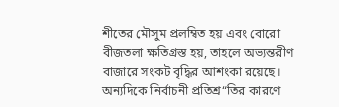শীতের মৌসুম প্রলম্বিত হয় এবং বোরো বীজতলা ক্ষতিগ্রস্ত হয়, তাহলে অভ্যন্তরীণ বাজারে সংকট বৃদ্ধির আশংকা রয়েছে। অন্যদিকে নির্বাচনী প্রতিশ্র“তির কারণে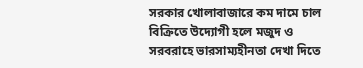সরকার খোলাবাজারে কম দামে চাল বিক্রিতে উদ্যোগী হলে মজুদ ও সরবরাহে ভারসাম্যহীনতা দেখা দিতে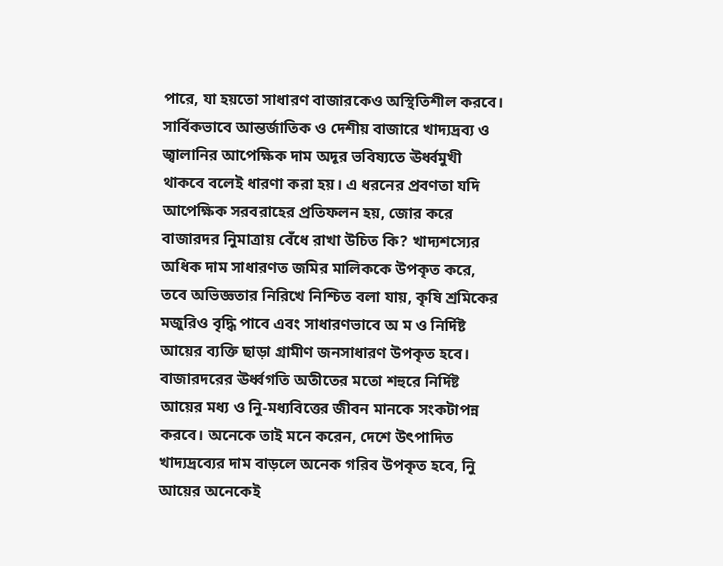পারে, যা হয়তো সাধারণ বাজারকেও অস্থিতিশীল করবে।
সার্বিকভাবে আন্তর্জাতিক ও দেশীয় বাজারে খাদ্যদ্রব্য ও জ্বালানির আপেক্ষিক দাম অদূর ভবিষ্যতে ঊর্ধ্বমুখী থাকবে বলেই ধারণা করা হয়। এ ধরনের প্রবণতা যদি আপেক্ষিক সরবরাহের প্রতিফলন হয়, জোর করে বাজারদর নিুমাত্রায় বেঁধে রাখা উচিত কি? খাদ্যশস্যের অধিক দাম সাধারণত জমির মালিককে উপকৃত করে, তবে অভিজ্ঞতার নিরিখে নিশ্চিত বলা যায়, কৃষি শ্রমিকের মজুরিও বৃদ্ধি পাবে এবং সাধারণভাবে অ ম ও নির্দিষ্ট আয়ের ব্যক্তি ছাড়া গ্রামীণ জনসাধারণ উপকৃত হবে। বাজারদরের ঊর্ধ্বগতি অতীতের মতো শহুরে নির্দিষ্ট আয়ের মধ্য ও নিু-মধ্যবিত্তের জীবন মানকে সংকটাপন্ন করবে। অনেকে তাই মনে করেন, দেশে উৎপাদিত খাদ্যদ্রব্যের দাম বাড়লে অনেক গরিব উপকৃত হবে, নিু আয়ের অনেকেই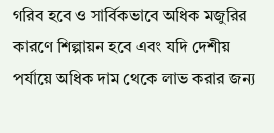গরিব হবে ও সার্বিকভাবে অধিক মজুরির কারণে শিল্পায়ন হবে এবং যদি দেশীয় পর্যায়ে অধিক দাম থেকে লাভ করার জন্য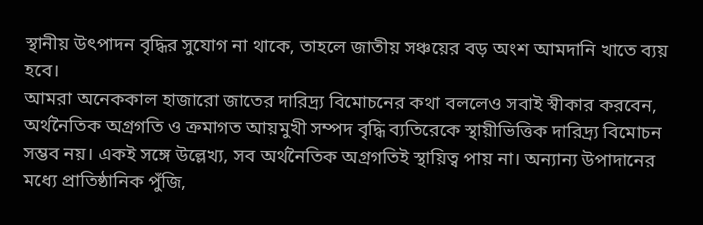স্থানীয় উৎপাদন বৃদ্ধির সুযোগ না থাকে, তাহলে জাতীয় সঞ্চয়ের বড় অংশ আমদানি খাতে ব্যয় হবে।
আমরা অনেককাল হাজারো জাতের দারিদ্র্য বিমোচনের কথা বললেও সবাই স্বীকার করবেন, অর্থনৈতিক অগ্রগতি ও ক্রমাগত আয়মুখী সম্পদ বৃদ্ধি ব্যতিরেকে স্থায়ীভিত্তিক দারিদ্র্য বিমোচন সম্ভব নয়। একই সঙ্গে উল্লেখ্য, সব অর্থনৈতিক অগ্রগতিই স্থায়িত্ব পায় না। অন্যান্য উপাদানের মধ্যে প্রাতিষ্ঠানিক পুঁজি,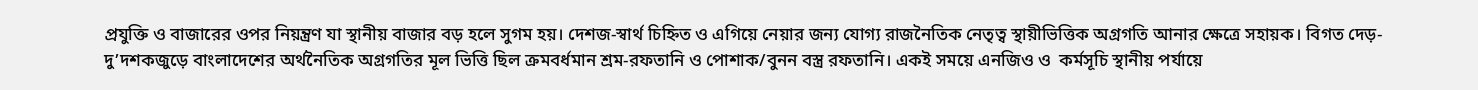প্রযুক্তি ও বাজারের ওপর নিয়ন্ত্রণ যা স্থানীয় বাজার বড় হলে সুগম হয়। দেশজ-স্বার্থ চিহ্নিত ও এগিয়ে নেয়ার জন্য যোগ্য রাজনৈতিক নেতৃত্ব স্থায়ীভিত্তিক অগ্রগতি আনার ক্ষেত্রে সহায়ক। বিগত দেড়-দু’দশকজুড়ে বাংলাদেশের অর্থনৈতিক অগ্রগতির মূল ভিত্তি ছিল ক্রমবর্ধমান শ্রম-রফতানি ও পোশাক/বুনন বস্ত্র রফতানি। একই সময়ে এনজিও ও  কর্মসূচি স্থানীয় পর্যায়ে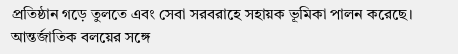প্রতিষ্ঠান গড়ে তুলতে এবং সেবা সরবরাহে সহায়ক ভূমিকা পালন করেছে। আন্তর্জাতিক বলয়ের সঙ্গে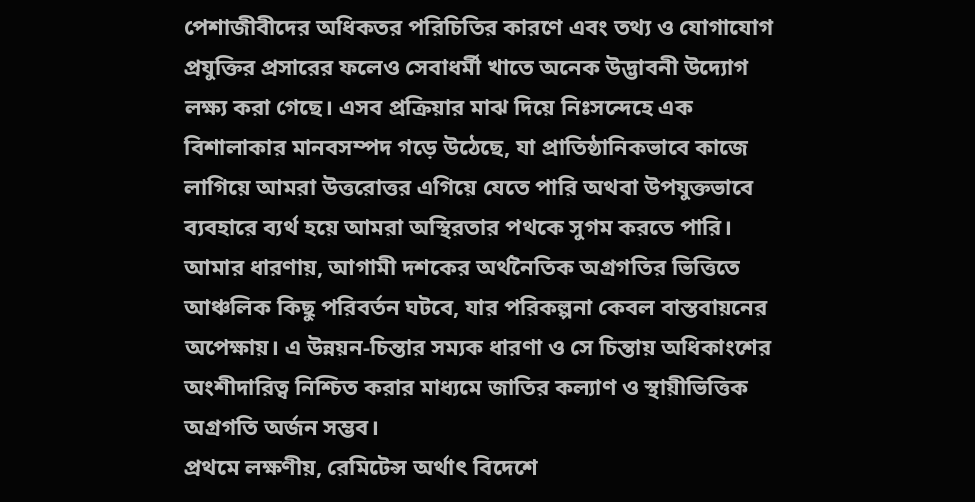পেশাজীবীদের অধিকতর পরিচিতির কারণে এবং তথ্য ও যোগাযোগ প্রযুক্তির প্রসারের ফলেও সেবাধর্মী খাতে অনেক উদ্ভাবনী উদ্যোগ লক্ষ্য করা গেছে। এসব প্রক্রিয়ার মাঝ দিয়ে নিঃসন্দেহে এক বিশালাকার মানবসম্পদ গড়ে উঠেছে, যা প্রাতিষ্ঠানিকভাবে কাজে লাগিয়ে আমরা উত্তরোত্তর এগিয়ে যেতে পারি অথবা উপযুক্তভাবে ব্যবহারে ব্যর্থ হয়ে আমরা অস্থিরতার পথকে সুগম করতে পারি। আমার ধারণায়, আগামী দশকের অর্থনৈতিক অগ্রগতির ভিত্তিতে আঞ্চলিক কিছু পরিবর্তন ঘটবে, যার পরিকল্পনা কেবল বাস্তবায়নের অপেক্ষায়। এ উন্নয়ন-চিন্তার সম্যক ধারণা ও সে চিন্তায় অধিকাংশের অংশীদারিত্ব নিশ্চিত করার মাধ্যমে জাতির কল্যাণ ও স্থায়ীভিত্তিক অগ্রগতি অর্জন সম্ভব।
প্রথমে লক্ষণীয়, রেমিটেন্স অর্থাৎ বিদেশে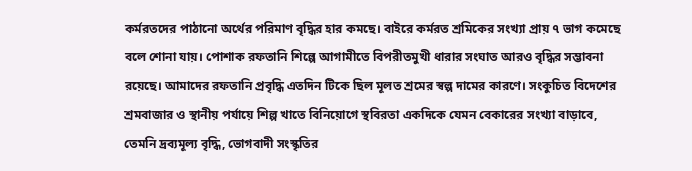কর্মরতদের পাঠানো অর্থের পরিমাণ বৃদ্ধির হার কমছে। বাইরে কর্মরত শ্রমিকের সংখ্যা প্রায় ৭ ভাগ কমেছে বলে শোনা যায়। পোশাক রফতানি শিল্পে আগামীতে বিপরীতমুখী ধারার সংঘাত আরও বৃদ্ধির সম্ভাবনা রয়েছে। আমাদের রফতানি প্রবৃদ্ধি এতদিন টিকে ছিল মূলত শ্রমের স্বল্প দামের কারণে। সংকুচিত বিদেশের শ্রমবাজার ও স্থানীয় পর্যায়ে শিল্প খাতে বিনিয়োগে স্থবিরতা একদিকে যেমন বেকারের সংখ্যা বাড়াবে, তেমনি দ্রব্যমূল্য বৃদ্ধি, ভোগবাদী সংস্কৃতির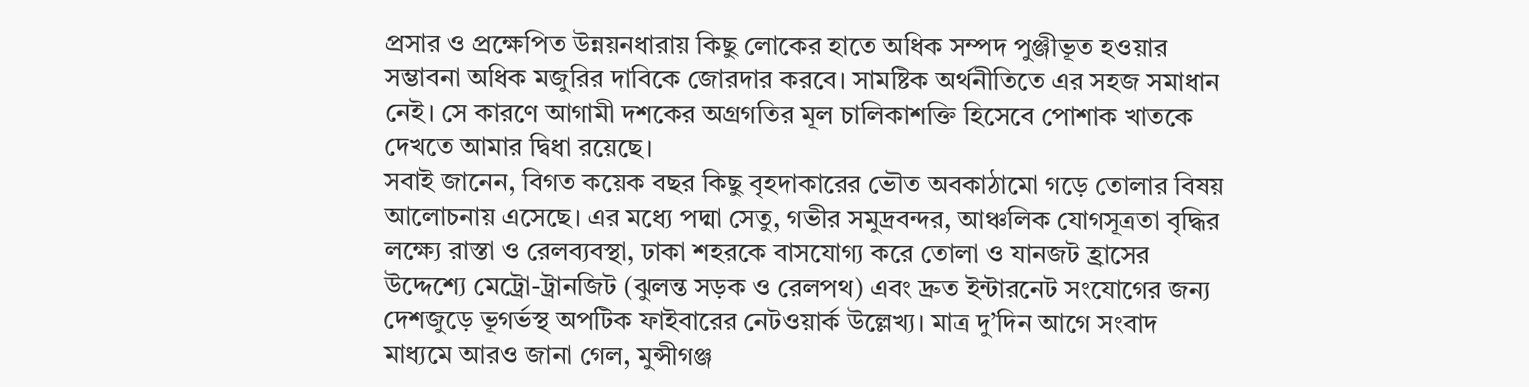প্রসার ও প্রক্ষেপিত উন্নয়নধারায় কিছু লোকের হাতে অধিক সম্পদ পুঞ্জীভূত হওয়ার সম্ভাবনা অধিক মজুরির দাবিকে জোরদার করবে। সামষ্টিক অর্থনীতিতে এর সহজ সমাধান নেই। সে কারণে আগামী দশকের অগ্রগতির মূল চালিকাশক্তি হিসেবে পোশাক খাতকে দেখতে আমার দ্বিধা রয়েছে।
সবাই জানেন, বিগত কয়েক বছর কিছু বৃহদাকারের ভৌত অবকাঠামো গড়ে তোলার বিষয় আলোচনায় এসেছে। এর মধ্যে পদ্মা সেতু, গভীর সমুদ্রবন্দর, আঞ্চলিক যোগসূত্রতা বৃদ্ধির লক্ষ্যে রাস্তা ও রেলব্যবস্থা, ঢাকা শহরকে বাসযোগ্য করে তোলা ও যানজট হ্রাসের উদ্দেশ্যে মেট্রো-ট্রানজিট (ঝুলন্ত সড়ক ও রেলপথ) এবং দ্রুত ইন্টারনেট সংযোগের জন্য দেশজুড়ে ভূগর্ভস্থ অপটিক ফাইবারের নেটওয়ার্ক উল্লেখ্য। মাত্র দু’দিন আগে সংবাদ মাধ্যমে আরও জানা গেল, মুন্সীগঞ্জ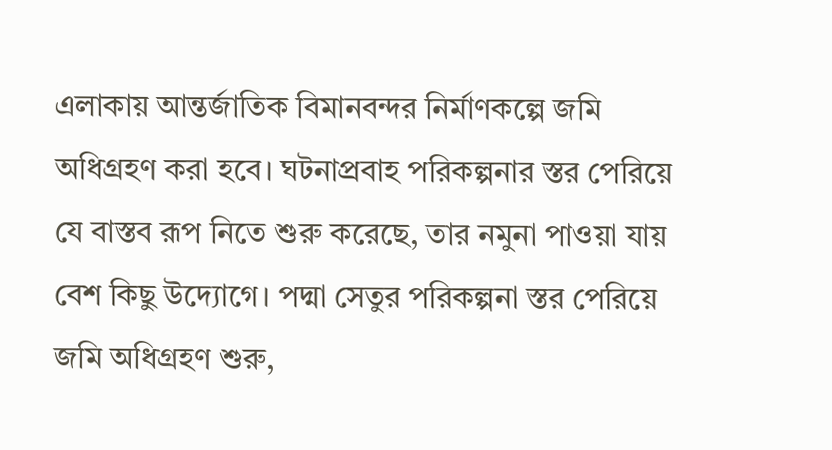এলাকায় আন্তর্জাতিক বিমানবন্দর নির্মাণকল্পে জমি অধিগ্রহণ করা হবে। ঘটনাপ্রবাহ পরিকল্পনার স্তর পেরিয়ে যে বাস্তব রূপ নিতে শুরু করেছে, তার নমুনা পাওয়া যায় বেশ কিছু উদ্যোগে। পদ্মা সেতুর পরিকল্পনা স্তর পেরিয়ে জমি অধিগ্রহণ শুরু,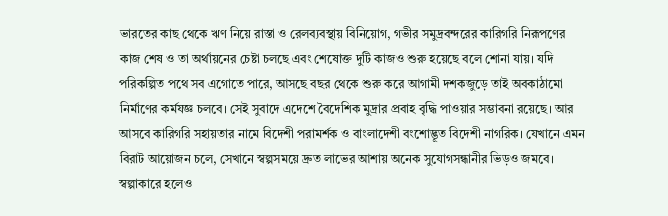ভারতের কাছ থেকে ঋণ নিয়ে রাস্তা ও রেলব্যবস্থায় বিনিয়োগ, গভীর সমুদ্রবন্দরের কারিগরি নিরূপণের কাজ শেষ ও তা অর্থায়নের চেষ্টা চলছে এবং শেষোক্ত দুটি কাজও শুরু হয়েছে বলে শোনা যায়। যদি পরিকল্পিত পথে সব এগোতে পারে, আসছে বছর থেকে শুরু করে আগামী দশকজুড়ে তাই অবকাঠামো নির্মাণের কর্মযজ্ঞ চলবে। সেই সুবাদে এদেশে বৈদেশিক মুদ্রার প্রবাহ বৃদ্ধি পাওয়ার সম্ভাবনা রয়েছে। আর আসবে কারিগরি সহায়তার নামে বিদেশী পরামর্শক ও বাংলাদেশী বংশোদ্ভূত বিদেশী নাগরিক। যেখানে এমন বিরাট আয়োজন চলে, সেখানে স্বল্পসময়ে দ্রুত লাভের আশায় অনেক সুযোগসন্ধানীর ভিড়ও জমবে। স্বল্পাকারে হলেও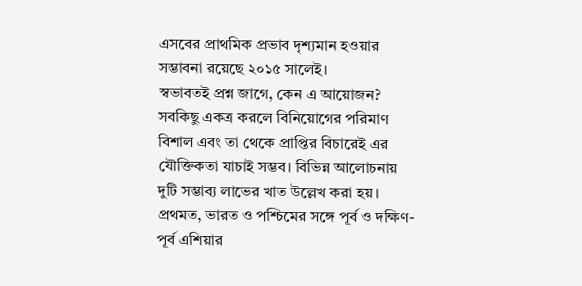এসবের প্রাথমিক প্রভাব দৃশ্যমান হওয়ার সম্ভাবনা রয়েছে ২০১৫ সালেই।
স্বভাবতই প্রশ্ন জাগে, কেন এ আয়োজন? সবকিছু একত্র করলে বিনিয়োগের পরিমাণ বিশাল এবং তা থেকে প্রাপ্তির বিচারেই এর যৌক্তিকতা যাচাই সম্ভব। বিভিন্ন আলোচনায় দুটি সম্ভাব্য লাভের খাত উল্লেখ করা হয়। প্রথমত, ভারত ও পশ্চিমের সঙ্গে পূর্ব ও দক্ষিণ-পূর্ব এশিয়ার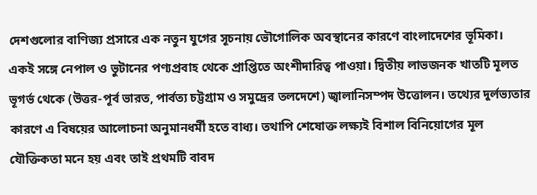দেশগুলোর বাণিজ্য প্রসারে এক নতুন যুগের সূচনায় ভৌগোলিক অবস্থানের কারণে বাংলাদেশের ভূমিকা। একই সঙ্গে নেপাল ও ভুটানের পণ্যপ্রবাহ থেকে প্রাপ্তিতে অংশীদারিত্ব পাওয়া। দ্বিতীয় লাভজনক খাতটি মূলত ভূগর্ভ থেকে (উত্তর-পূর্ব ভারত, পার্বত্য চট্টগ্রাম ও সমুদ্রের তলদেশে) জ্বালানিসম্পদ উত্তোলন। তথ্যের দুর্লভ্যতার কারণে এ বিষয়ের আলোচনা অনুমানধর্মী হতে বাধ্য। তথাপি শেষোক্ত লক্ষ্যই বিশাল বিনিয়োগের মূল যৌক্তিকতা মনে হয় এবং তাই প্রথমটি বাবদ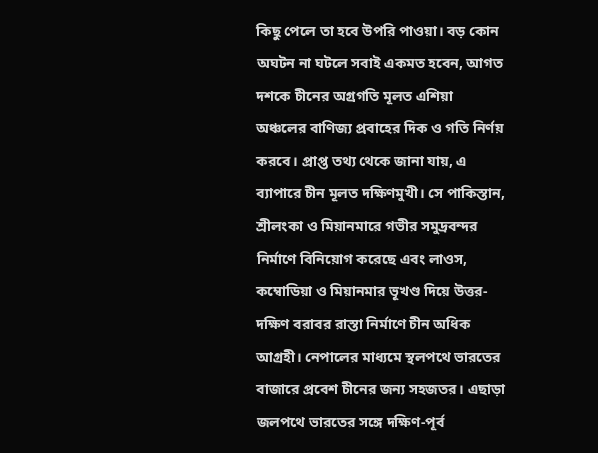কিছু পেলে তা হবে উপরি পাওয়া। বড় কোন অঘটন না ঘটলে সবাই একমত হবেন, আগত দশকে চীনের অগ্রগতি মূলত এশিয়া অঞ্চলের বাণিজ্য প্রবাহের দিক ও গতি নির্ণয় করবে। প্রাপ্ত তথ্য থেকে জানা যায়, এ ব্যাপারে চীন মূলত দক্ষিণমুখী। সে পাকিস্তান, শ্রীলংকা ও মিয়ানমারে গভীর সমুদ্রবন্দর নির্মাণে বিনিয়োগ করেছে এবং লাওস, কম্বোডিয়া ও মিয়ানমার ভূখণ্ড দিয়ে উত্তর-দক্ষিণ বরাবর রাস্তা নির্মাণে চীন অধিক আগ্রহী। নেপালের মাধ্যমে স্থলপথে ভারতের বাজারে প্রবেশ চীনের জন্য সহজতর। এছাড়া জলপথে ভারতের সঙ্গে দক্ষিণ-পূর্ব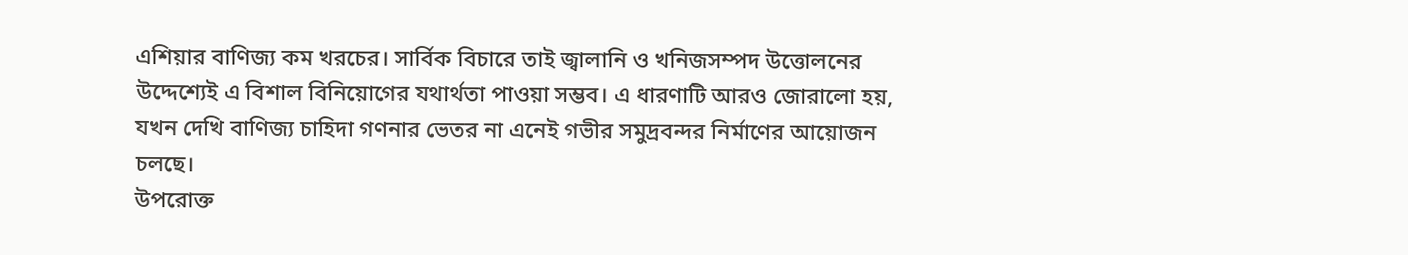এশিয়ার বাণিজ্য কম খরচের। সার্বিক বিচারে তাই জ্বালানি ও খনিজসম্পদ উত্তোলনের উদ্দেশ্যেই এ বিশাল বিনিয়োগের যথার্থতা পাওয়া সম্ভব। এ ধারণাটি আরও জোরালো হয়, যখন দেখি বাণিজ্য চাহিদা গণনার ভেতর না এনেই গভীর সমুদ্রবন্দর নির্মাণের আয়োজন চলছে।
উপরোক্ত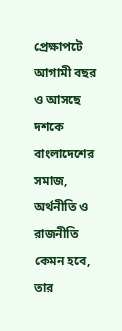প্রেক্ষাপটে আগামী বছর ও আসছে দশকে বাংলাদেশের সমাজ, অর্থনীতি ও রাজনীতি কেমন হবে, তার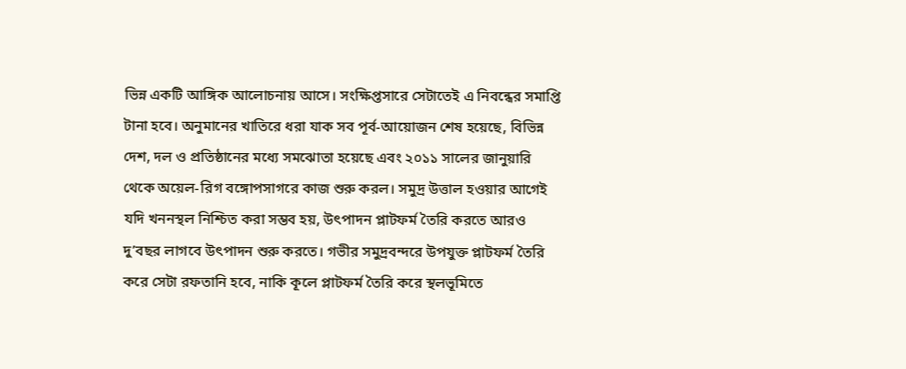ভিন্ন একটি আঙ্গিক আলোচনায় আসে। সংক্ষিপ্তসারে সেটাতেই এ নিবন্ধের সমাপ্তি টানা হবে। অনুমানের খাতিরে ধরা যাক সব পূর্ব-আয়োজন শেষ হয়েছে, বিভিন্ন দেশ, দল ও প্রতিষ্ঠানের মধ্যে সমঝোতা হয়েছে এবং ২০১১ সালের জানুয়ারি থেকে অয়েল-রিগ বঙ্গোপসাগরে কাজ শুরু করল। সমুদ্র উত্তাল হওয়ার আগেই যদি খননস্থল নিশ্চিত করা সম্ভব হয়, উৎপাদন প্লাটফর্ম তৈরি করতে আরও দু’বছর লাগবে উৎপাদন শুরু করতে। গভীর সমুদ্রবন্দরে উপযুক্ত প্লাটফর্ম তৈরি করে সেটা রফতানি হবে, নাকি কূলে প্লাটফর্ম তৈরি করে স্থলভূমিতে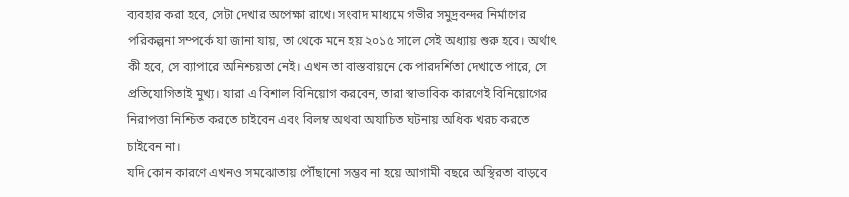ব্যবহার করা হবে, সেটা দেখার অপেক্ষা রাখে। সংবাদ মাধ্যমে গভীর সমুদ্রবন্দর নির্মাণের পরিকল্পনা সম্পর্কে যা জানা যায়, তা থেকে মনে হয় ২০১৫ সালে সেই অধ্যায় শুরু হবে। অর্থাৎ কী হবে, সে ব্যাপারে অনিশ্চয়তা নেই। এখন তা বাস্তবায়নে কে পারদর্শিতা দেখাতে পারে, সে প্রতিযোগিতাই মুখ্য। যারা এ বিশাল বিনিয়োগ করবেন, তারা স্বাভাবিক কারণেই বিনিয়োগের নিরাপত্তা নিশ্চিত করতে চাইবেন এবং বিলম্ব অথবা অযাচিত ঘটনায় অধিক খরচ করতে চাইবেন না।
যদি কোন কারণে এখনও সমঝোতায় পৌঁছানো সম্ভব না হয়ে আগামী বছরে অস্থিরতা বাড়বে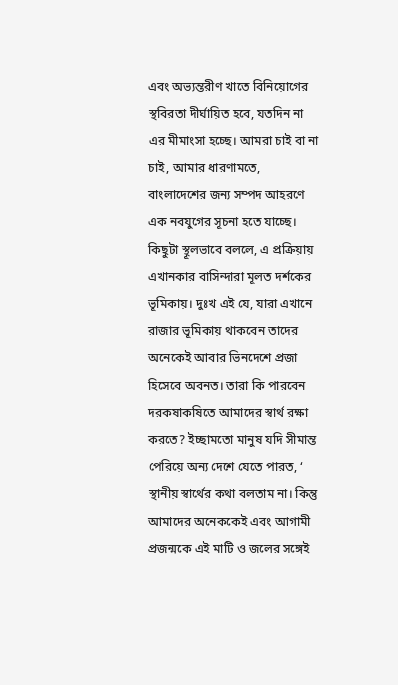এবং অভ্যন্তরীণ খাতে বিনিয়োগের স্থবিরতা দীর্ঘায়িত হবে, যতদিন না এর মীমাংসা হচ্ছে। আমরা চাই বা না চাই, আমার ধারণামতে, বাংলাদেশের জন্য সম্পদ আহরণে এক নবযুগের সূচনা হতে যাচ্ছে। কিছুটা স্থূলভাবে বললে, এ প্রক্রিয়ায় এখানকার বাসিন্দারা মূলত দর্শকের ভূমিকায়। দুঃখ এই যে, যারা এখানে রাজার ভূমিকায় থাকবেন তাদের অনেকেই আবার ভিনদেশে প্রজা হিসেবে অবনত। তারা কি পারবেন দরকষাকষিতে আমাদের স্বার্থ রক্ষা করতে? ইচ্ছামতো মানুষ যদি সীমান্ত পেরিয়ে অন্য দেশে যেতে পারত, ‘ স্থানীয় স্বার্থের কথা বলতাম না। কিন্তু আমাদের অনেককেই এবং আগামী প্রজন্মকে এই মাটি ও জলের সঙ্গেই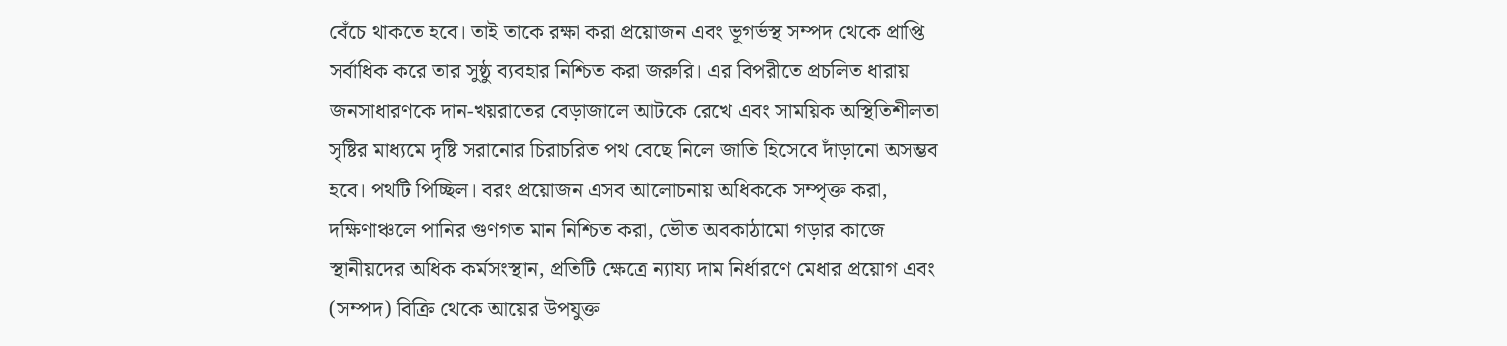বেঁচে থাকতে হবে। তাই তাকে রক্ষা করা প্রয়োজন এবং ভূগর্ভস্থ সম্পদ থেকে প্রাপ্তি সর্বাধিক করে তার সুষ্ঠু ব্যবহার নিশ্চিত করা জরুরি। এর বিপরীতে প্রচলিত ধারায় জনসাধারণকে দান-খয়রাতের বেড়াজালে আটকে রেখে এবং সাময়িক অস্থিতিশীলতা সৃষ্টির মাধ্যমে দৃষ্টি সরানোর চিরাচরিত পথ বেছে নিলে জাতি হিসেবে দাঁড়ানো অসম্ভব হবে। পথটি পিচ্ছিল। বরং প্রয়োজন এসব আলোচনায় অধিককে সম্পৃক্ত করা, দক্ষিণাঞ্চলে পানির গুণগত মান নিশ্চিত করা, ভৌত অবকাঠামো গড়ার কাজে স্থানীয়দের অধিক কর্মসংস্থান, প্রতিটি ক্ষেত্রে ন্যায্য দাম নির্ধারণে মেধার প্রয়োগ এবং (সম্পদ) বিক্রি থেকে আয়ের উপযুক্ত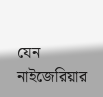যেন নাইজেরিয়ার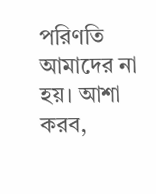পরিণতি আমাদের না হয়। আশা করব,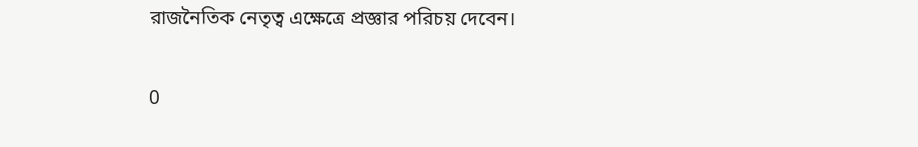রাজনৈতিক নেতৃত্ব এক্ষেত্রে প্রজ্ঞার পরিচয় দেবেন।

0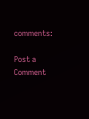comments:

Post a Comment